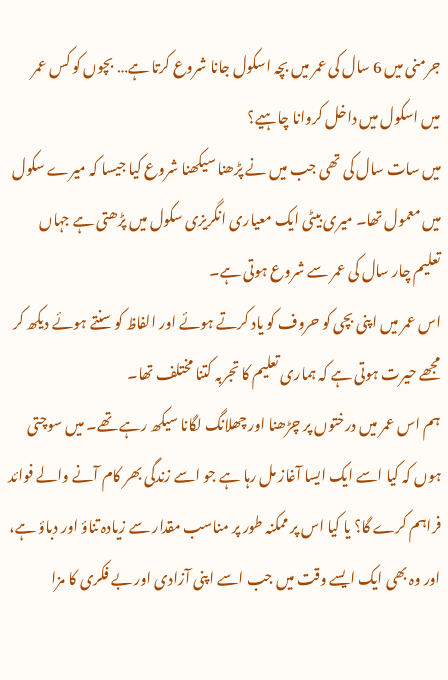جرمنی میں 6 سال کی عمر میں بچہ اسکول جانا شروع کرتا ہے… بچوں کو کس عمر میں اسکول میں داخل کروانا چاہیے؟
میں سات سال کی تھی جب میں نے پڑھنا سیکھنا شروع کیا جیسا کہ میرے سکول میں معمول تھا۔ میری بیٹی ایک معیاری انگریزی سکول میں پڑھتی ہے جہاں تعلیم چار سال کی عمر سے شروع ہوتی ہے۔
اس عمر میں اپنی بچی کو حروف کو یاد کرتے ہوئے اور الفاظ کو سنتے ہوئے دیکھ کر مجھے حیرت ہوتی ہے کہ ہماری تعلیم کا تجربہ کتنا مختلف تھا۔
ہم اس عمر میں درختوں پر چڑھنا اور چھلانگ لگانا سیکھ رہے تھے۔ میں سوچتی ہوں کہ کیا اسے ایک ایسا آغاز مل رہا ہے جو اسے زندگی بھر کام آنے والے فوائد فراہم کرے گا؟ یا کیا اس پر ممکنہ طور پر مناسب مقدار سے زیادہ تناؤ اور دباؤ ہے، اور وہ بھی ایک ایسے وقت میں جب اسے اپنی آزادی اور بے فکری کا مزا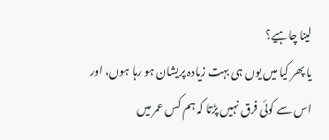لینا چاہیے؟
یا پھر کیا میں یوں ہی بہت زیادہ پریشان ہو رہا ہوں، اور اس سے کوئی فرق نہیں پڑتا کہ ہم کس عمر میں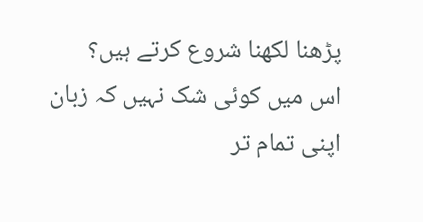پڑھنا لکھنا شروع کرتے ہیں؟
اس میں کوئی شک نہیں کہ زبان اپنی تمام تر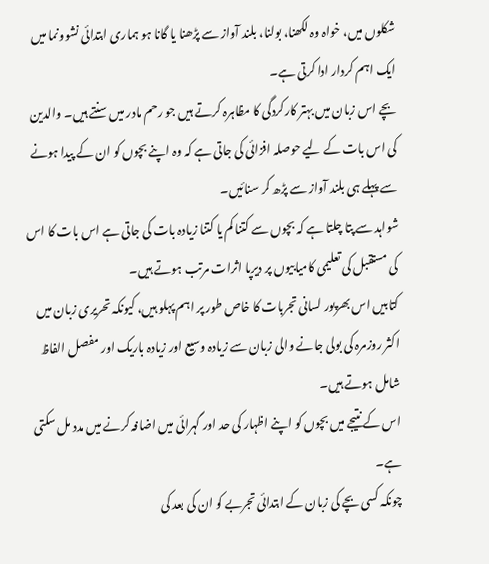شکلوں میں، خواہ وہ لکھنا، بولنا، بلند آواز سے پڑھنا یا گانا ہو ہماری ابتدائی نشوونما میں ایک اہم کردار ادا کرتی ہے۔
بچے اس زبان میں بہتر کارکردگی کا مظاہرہ کرتے ہیں جو رحم مادر میں سنتے ہیں۔ والدین کی اس بات کے لیے حوصلہ افزائی کی جاتی ہے کہ وہ اپنے بچوں کو ان کے پیدا ہونے سے پہلے ہی بلند آواز سے پڑھ کر سنائیں۔
شواہد سے پتا چلتا ہے کہ بچوں سے کتنا کم یا کتنا زیادہ بات کی جاتی ہے اس بات کا اس کی مستقبل کی تعلیمی کامیابیوں پر دیرپا اثرات مرتب ہوتے ہیں۔
کتابیں اس بھرپور لسانی تجربات کا خاص طور پر اہم پہلو ہیں، کیونکہ تحریری زبان میں اکثر روزمرہ کی بولی جانے والی زبان سے زیادہ وسیع اور زیادہ باریک اور مفصل الفاظ شامل ہوتے ہیں۔
اس کے نتیجے میں بچوں کو اپنے اظہار کی حد اور گہرائی میں اضافہ کرنے میں مدد مل سکتی ہے۔
چونکہ کسی بچے کی زبان کے ابتدائی تجربے کو ان کی بعد کی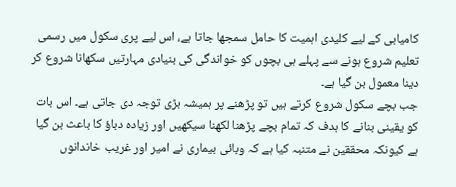کامیابی کے لیے کلیدی اہمیت کا حامل سمجھا جاتا ہے، اس لیے پری سکول میں رسمی تعلیم شروع ہونے سے پہلے ہی بچوں کو خواندگی کی بنیادی مہارتیں سکھانا شروع کر دینا معمول بن گیا ہے۔
جب بچے سکول شروع کرتے ہیں تو پڑھنے پر ہمیشہ بڑی توجہ دی جاتی ہے۔ اس بات کو یقینی بنانے کا ہدف کہ تمام بچے پڑھنا لکھنا سیکھیں اور زیادہ دباؤ کا باعث بن گیا ہے کیونکہ محققین نے متنبہ کیا ہے کہ وبائی بیماری نے امیر اور غریب خاندانوں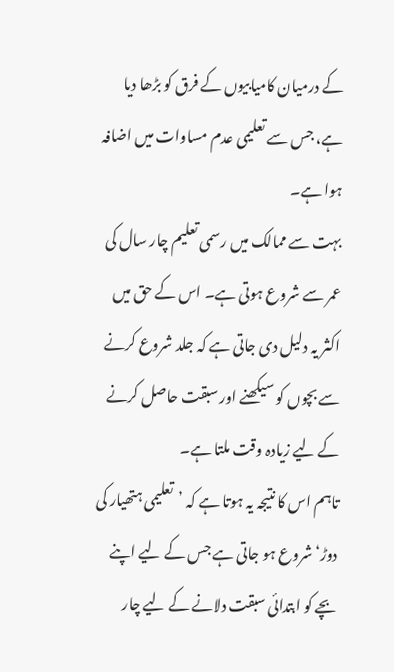کے درمیان کامیابیوں کے فرق کو بڑھا دیا ہے، جس سے تعلیمی عدم مساوات میں اضافہ ہوا ہے۔
بہت سے ممالک میں رسمی تعلیم چار سال کی عمر سے شروع ہوتی ہے۔ اس کے حق میں اکثر یہ دلیل دی جاتی ہے کہ جلد شروع کرنے سے بچوں کو سیکھنے اور سبقت حاصل کرنے کے لیے زیادہ وقت ملتا ہے۔
تاہم اس کا نتیجہ یہ ہوتا ہے کہ ’تعلیمی ہتھیار کی دوڑ‘ شروع ہو جاتی ہے جس کے لیے اپنے بچے کو ابتدائی سبقت دلانے کے لیے چار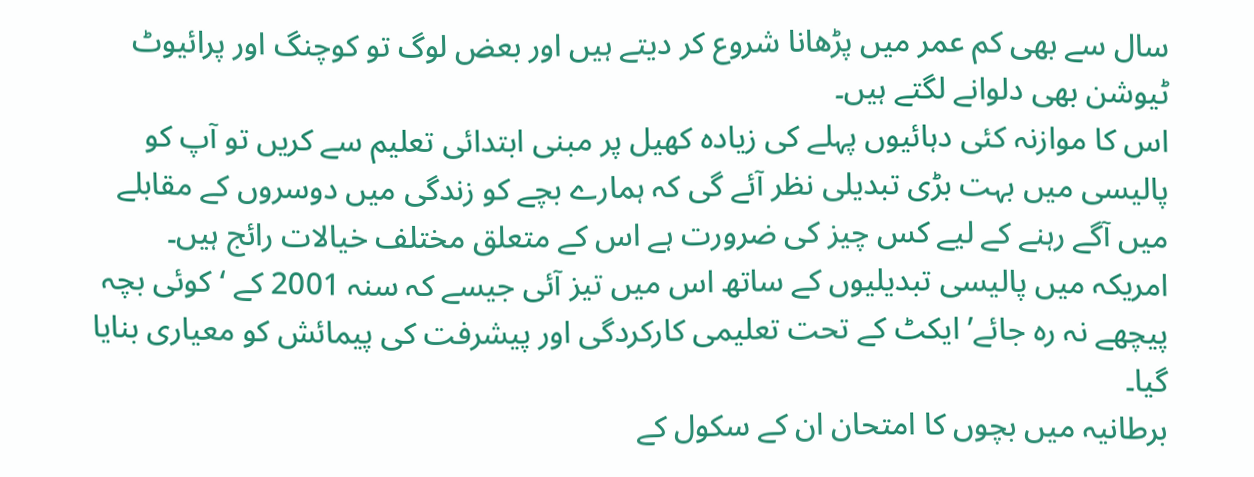سال سے بھی کم عمر میں پڑھانا شروع کر دیتے ہیں اور بعض لوگ تو کوچنگ اور پرائیوٹ ٹیوشن بھی دلوانے لگتے ہیں۔
اس کا موازنہ کئی دہائیوں پہلے کی زیادہ کھیل پر مبنی ابتدائی تعلیم سے کریں تو آپ کو پالیسی میں بہت بڑی تبدیلی نظر آئے گی کہ ہمارے بچے کو زندگی میں دوسروں کے مقابلے میں آگے رہنے کے لیے کس چیز کی ضرورت ہے اس کے متعلق مختلف خیالات رائج ہیں۔
امریکہ میں پالیسی تبدیلیوں کے ساتھ اس میں تیز آئی جیسے کہ سنہ 2001 کے ‘کوئی بچہ پیچھے نہ رہ جائے’ ایکٹ کے تحت تعلیمی کارکردگی اور پیشرفت کی پیمائش کو معیاری بنایا گیا۔
برطانیہ میں بچوں کا امتحان ان کے سکول کے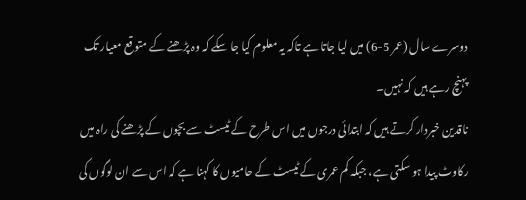دوسرے سال (عمر 5-6) میں لیا جاتا ہے تاکہ یہ معلوم کیا جا سکے کہ وہ پڑھنے کے متوقع معیار تک پہنچ رہے ہیں کہ نہیں۔
ناقدین خبردار کرتے ہیں کہ ابتدائی درجوں میں اس طرح کے ٹیسٹ سے بچوں کے پڑھنے کی راہ میں رکاوٹ پیدا ہو سکتی ہے، جبکہ کم عمری کے ٹیسٹ کے حامیوں کا کہنا ہے کہ اس سے ان لوگوں کی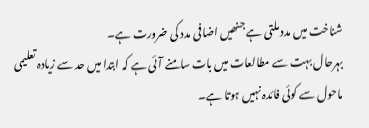شناخت میں مدد ملتی ہے جنھیں اضافی مدد کی ضرورت ہے۔
بہرحال بہت سے مطالعات میں بات سامنے آئی ہے کہ ابتدا میں حد سے زیادہ تعلیمی ماحول سے کوئی فائدہ نہیں ہوتا ہے۔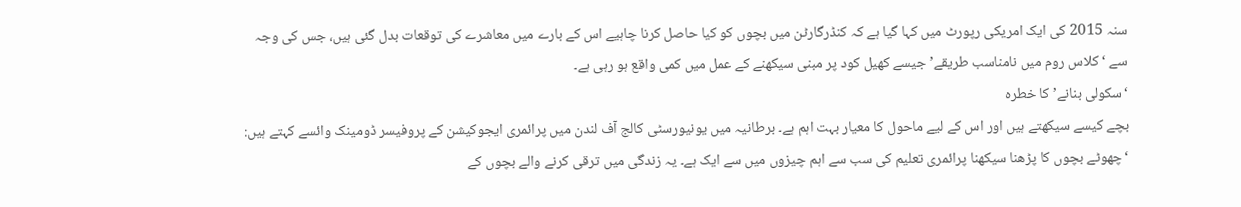سنہ 2015 کی ایک امریکی رپورٹ میں کہا گیا ہے کہ کنڈرگارٹن میں بچوں کو کیا حاصل کرنا چاہیے اس کے بارے میں معاشرے کی توقعات بدل گئی ہیں، جس کی وجہ سے ‘کلاس روم میں نامناسب طریقے’ جیسے کھیل کود پر مبنی سیکھنے کے عمل میں کمی واقع ہو رہی ہے۔
‘سکولی بنانے’ کا خطرہ
بچے کیسے سیکھتے ہیں اور اس کے لیے ماحول کا معیار بہت اہم ہے۔ برطانیہ میں یونیورسٹی کالج آف لندن میں پرائمری ایجوکیشن کے پروفیسر ڈومینک وائسے کہتے ہیں: ‘چھوٹے بچوں کا پڑھنا سیکھنا پرائمری تعلیم کی سب سے اہم چیزوں میں سے ایک ہے۔ یہ زندگی میں ترقی کرنے والے بچوں کے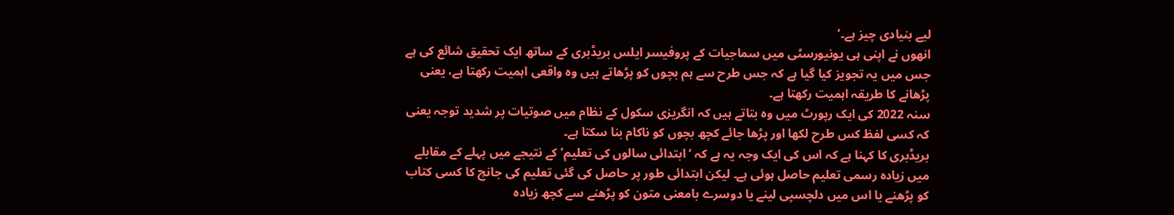لیے بنیادی چیز ہے۔’
انھوں نے اپنی ہی یونیورسٹی میں سماجیات کے پروفیسر ایلس بریڈبری کے ساتھ ایک تحقیق شائع کی ہے جس میں یہ تجویز کیا گیا ہے کہ جس طرح سے ہم بچوں کو پڑھاتے ہیں وہ واقعی اہمیت رکھتا ہے، یعنی پڑھانے کا طریقہ اہمیت رکھتا ہے۔
سنہ 2022 کی ایک رپورٹ میں وہ بتاتے ہیں کہ انگریزی سکول کے نظام میں صوتیات پر شدید توجہ یعنی کہ کسی لفظ کس طرح لکھا اور پڑھا جائے کچھ بچوں کو ناکام بنا سکتا ہے۔
بریڈبری کا کہنا ہے کہ اس کی ایک وجہ یہ ہے کہ ‘ابتدائی سالوں کی تعلیم’ کے نتیجے میں پہلے کے مقابلے میں زیادہ رسمی تعلیم حاصل ہوئی ہے۔ لیکن ابتدائی طور پر حاصل کی گئی تعلیم کی جانچ کا کسی کتاب کو پڑھنے یا اس میں دلچسپی لینے یا دوسرے بامعنی متون کو پڑھنے سے کچھ زیادہ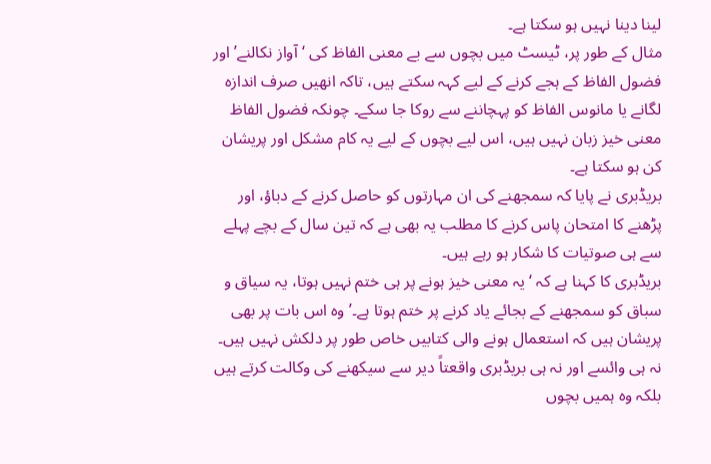لینا دینا نہیں ہو سکتا ہے۔
مثال کے طور پر، ٹیسٹ میں بچوں سے بے معنی الفاظ کی ‘آواز نکالنے’ اور فضول الفاظ کے ہجے کرنے کے لیے کہہ سکتے ہیں، تاکہ انھیں صرف اندازہ لگانے یا مانوس الفاظ کو پہچاننے سے روکا جا سکے۔ چونکہ فضول الفاظ معنی خیز زبان نہیں ہیں، اس لیے بچوں کے لیے یہ کام مشکل اور پریشان کن ہو سکتا ہے۔
بریڈبری نے پایا کہ سمجھنے کی ان مہارتوں کو حاصل کرنے کے دباؤ، اور پڑھنے کا امتحان پاس کرنے کا مطلب یہ بھی ہے کہ تین سال کے بچے پہلے سے ہی صوتیات کا شکار ہو رہے ہیں۔
بریڈبری کا کہنا ہے کہ ‘یہ معنی خیز ہونے پر ہی ختم نہیں ہوتا، یہ سیاق و سباق کو سمجھنے کے بجائے یاد کرنے پر ختم ہوتا ہے۔’ وہ اس بات پر بھی پریشان ہیں کہ استعمال ہونے والی کتابیں خاص طور پر دلکش نہیں ہیں۔
نہ ہی وائسے اور نہ ہی بریڈبری واقعتاً دیر سے سیکھنے کی وکالت کرتے ہیں بلکہ وہ ہمیں بچوں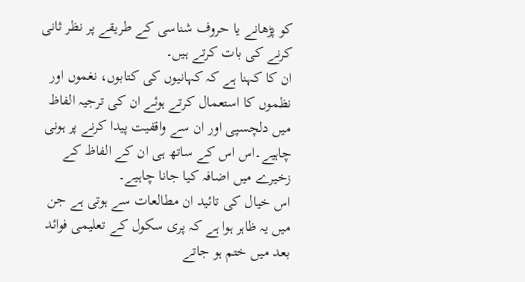کو پڑھانے یا حروف شناسی کے طریقے پر نظر ثانی کرنے کی بات کرتے ہیں۔
ان کا کہنا ہے کہ کہانیوں کی کتابوں، نغموں اور نظموں کا استعمال کرتے ہوئے ان کی ترجیہ الفاظ میں دلچسپی اور ان سے واقفیت پیدا کرنے پر ہونی چاہیے۔اس اس کے ساتھ ہی ان کے الفاظ کے زخیرے میں اضافہ کیا جانا چاہیے۔
اس خیال کی تائید ان مطالعات سے ہوتی ہے جن میں یہ ظاہر ہوا ہے کہ پری سکول کے تعلیمی فوائد بعد میں ختم ہو جاتے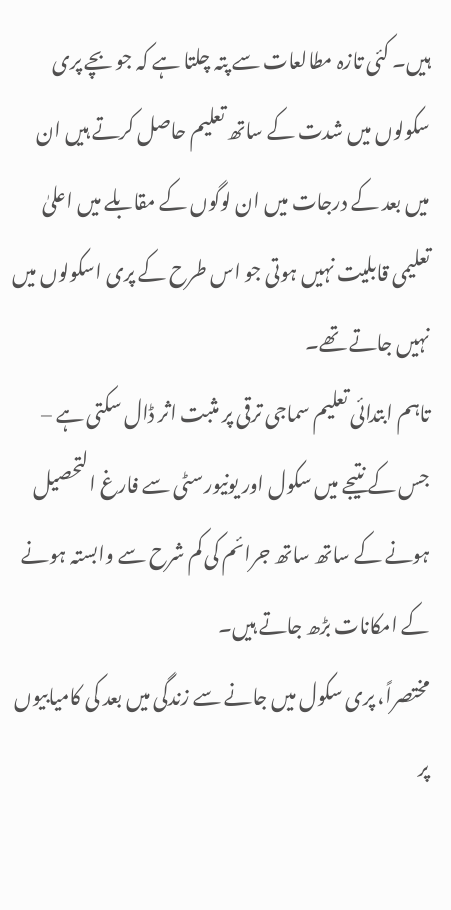ہیں۔ کئی تازہ مطالعات سے پتہ چلتا ہے کہ جو بچے پری سکولوں میں شدت کے ساتھ تعلیم حاصل کرتے ہیں ان میں بعد کے درجات میں ان لوگوں کے مقابلے میں اعلیٰ تعلیمی قابلیت نہیں ہوتی جو اس طرح کے پری اسکولوں میں نہیں جاتے تھے۔
تاہم ابتدائی تعلیم سماجی ترقی پر مثبت اثر ڈال سکتی ہے – جس کے نتیجے میں سکول اور یونیورسٹی سے فارغ التحصیل ہونے کے ساتھ ساتھ جرائم کی کم شرح سے وابستہ ہونے کے امکانات بڑھ جاتے ہیں۔
مختصراً، پری سکول میں جانے سے زندگی میں بعد کی کامیابیوں پر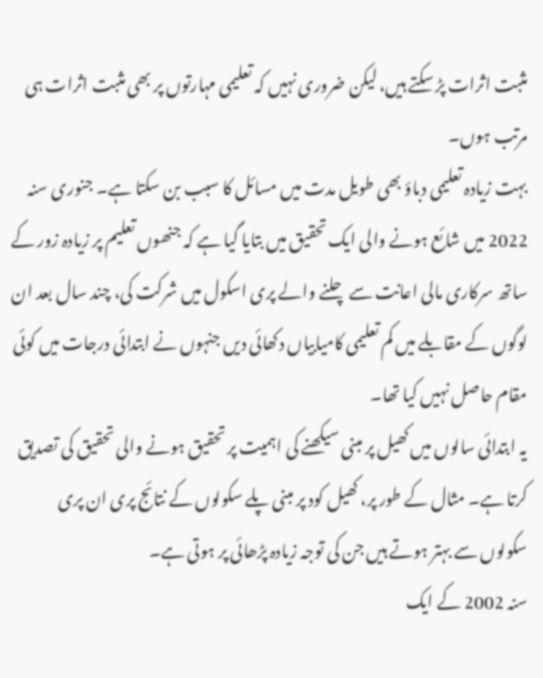مثبت اثرات پڑ سکتے ہیں، لیکن ضروری نہیں کہ تعلیمی مہارتوں پر بھی مثبت اثرات ہی مرتب ہوں۔
بہت زیادہ تعلیمی دباؤ بھی طویل مدت میں مسائل کا سبب بن سکتا ہے۔ جنوری سنہ 2022 میں شائع ہونے والی ایک تحقیق میں بتایا گیا ہے کہ جنھوں تعلیم پر زیادہ زور کے ساتھ سرکاری مالی اعانت سے چلنے والے پری اسکول میں شرکت کی، چند سال بعد ان لوگوں کے مقابلے میں کم تعلیمی کامیابیاں دکھائی دیں جنہوں نے ابتدائی درجات میں کوئی مقام حاصل نہیں کیا تھا۔
یہ ابتدائی سالوں میں کھیل پر مبنی سیکھنے کی اہمیت پر تحقیق ہونے والی تحقیق کی تصدیق کرتا ہے۔ مثال کے طور پر، کھیل کود پر مبنی پلے سکولوں کے نتائج پری ان پری سکولوں سے بہتر ہوتے ہیں جن کی توجہ زیادہ پڑھائی پر ہوتی ہے۔
سنہ 2002 کے ایک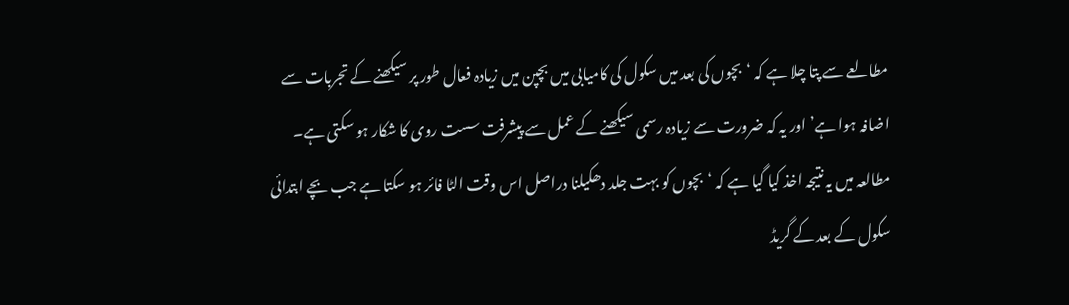مطالعے سے پتا چلا ہے کہ ‘بچوں کی بعد میں سکول کی کامیابی میں بچپن میں زیادہ فعال طور پر سیکھنے کے تجربات سے اضافہ ہوا ہے’ اور یہ کہ ضرورت سے زیادہ رسمی سیکھنے کے عمل سے پیشرفت سست روی کا شکار ہو سکتی ہے۔ مطالعہ میں یہ نتیجہ اخذ کیا گیا ہے کہ ‘بچوں کو بہت جلد دھکیلنا دراصل اس وقت الٹا فائر ہو سکتا ہے جب بچے ابتدائی سکول کے بعد کے گریڈ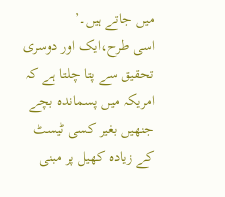میں جاتے ہیں۔’
اسی طرح،ایک اور دوسری تحقیق سے پتا چلتا ہے کہ امریکہ میں پسماندہ بچے جنھیں بغیر کسی ٹیسٹ کے زیادہ کھیل پر مبنی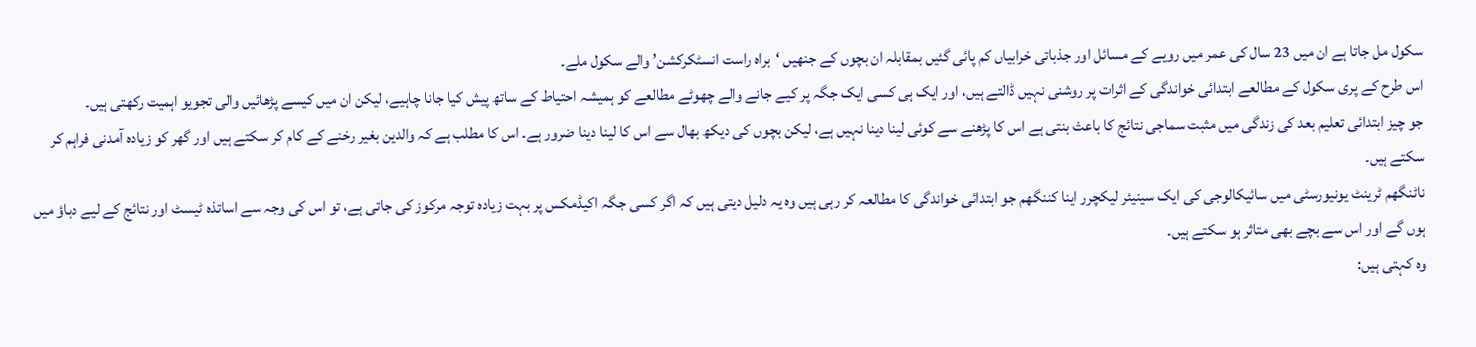سکول مل جاتا ہے ان میں 23 سال کی عمر میں رویے کے مسائل اور جذباتی خرابیاں کم پائی گئیں بمقابلہ ان بچوں کے جنھیں ‘براہ راست انسٹکرکشن’ والے سکول ملے۔
اس طرح کے پری سکول کے مطالعے ابتدائی خواندگی کے اثرات پر روشنی نہیں ڈالتے ہیں، اور ایک ہی کسی ایک جگہ پر کیے جانے والے چھوٹے مطالعے کو ہمیشہ احتیاط کے ساتھ پیش کیا جانا چاہیے، لیکن ان میں کیسے پڑھائیں والی تجویو اہمیت رکھتی ہیں۔
جو چیز ابتدائی تعلیم بعد کی زندگی میں مثبت سماجی نتائج کا باعث بنتی ہے اس کا پڑھنے سے کوئی لینا دینا نہیں ہے، لیکن بچوں کی دیکھ بھال سے اس کا لینا دینا ضرور ہے۔ اس کا مطلب ہے کہ والدین بغیر رخنے کے کام کر سکتے ہیں اور گھر کو زیادہ آمدنی فراہم کر سکتے ہیں۔
ناٹنگھم ٹرینٹ یونیورسٹی میں سائیکالوجی کی ایک سینیئر لیکچرر اینا کننگھم جو ابتدائی خواندگی کا مطالعہ کر رہی ہیں وہ یہ دلیل دیتی ہیں کہ اگر کسی جگہ اکیڈمکس پر بہت زیادہ توجہ مرکوز کی جاتی ہے، تو اس کی وجہ سے اساتذہ ٹیسٹ اور نتائج کے لیے دباؤ میں ہوں گے اور اس سے بچے بھی متاثر ہو سکتے ہیں۔
وہ کہتی ہیں: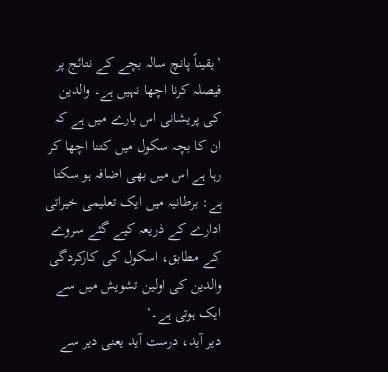‘یقیناً پانچ سالہ بچے کے نتائج پر فیصلہ کرنا اچھا نہیں ہے۔ والدین کی پریشانی اس بارے میں ہے کہ ان کا بچہ سکول میں کتنا اچھا کر رہا ہے اس میں بھی اضافہ ہو سکتا ہے: برطانیہ میں ایک تعلیمی خیراتی ادارے کے ذریعہ کیے گئے سروے کے مطابق، اسکول کی کارکردگی والدین کی اولین تشویش میں سے ایک ہوتی ہے۔‘
دیر آید، درست آید یعنی دیر سے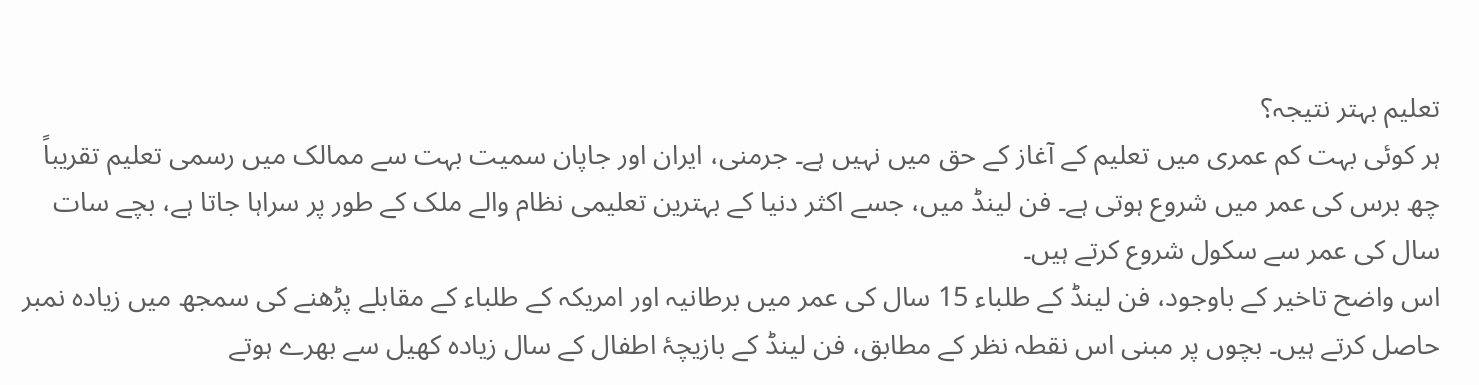تعلیم بہتر نتیجہ؟
ہر کوئی بہت کم عمری میں تعلیم کے آغاز کے حق میں نہیں ہے۔ جرمنی، ایران اور جاپان سمیت بہت سے ممالک میں رسمی تعلیم تقریباً چھ برس کی عمر میں شروع ہوتی ہے۔ فن لینڈ میں، جسے اکثر دنیا کے بہترین تعلیمی نظام والے ملک کے طور پر سراہا جاتا ہے، بچے سات سال کی عمر سے سکول شروع کرتے ہیں۔
اس واضح تاخیر کے باوجود، فن لینڈ کے طلباء 15 سال کی عمر میں برطانیہ اور امریکہ کے طلباء کے مقابلے پڑھنے کی سمجھ میں زیادہ نمبر حاصل کرتے ہیں۔ بچوں پر مبنی اس نقطہ نظر کے مطابق، فن لینڈ کے بازیچۂ اطفال کے سال زیادہ کھیل سے بھرے ہوتے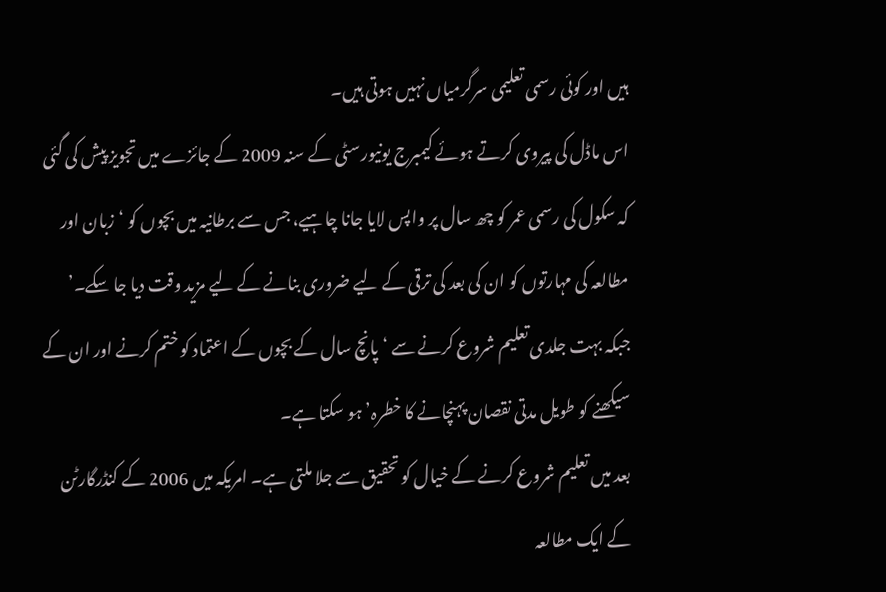ہیں اور کوئی رسمی تعلیمی سرگرمیاں نہیں ہوتی ہیں۔
اس ماڈل کی پیروی کرتے ہوئے کیمبرج یونیورسٹی کے سنہ 2009 کے جائزے میں تجویز پیش کی گئی کہ سکول کی رسمی عمر کو چھ سال پر واپس لایا جانا چاہیے، جس سے برطانیہ میں بچوں کو ‘زبان اور مطالعہ کی مہارتوں کو ان کی بعد کی ترقی کے لیے ضروری بنانے کے لیے مزید وقت دیا جا سکے۔’
جبکہ بہت جلدی تعلیم شروع کرنے سے ‘پانچ سال کے بچوں کے اعتماد کو ختم کرنے اور ان کے سیکھنے کو طویل مدتی نقصان پہنچانے کا خطرہ’ ہو سکتا ہے۔
بعد میں تعلیم شروع کرنے کے خیال کو تحقیق سے جلا ملتی ہے۔ امریکہ میں 2006 کے کنڈرگارٹن کے ایک مطالعہ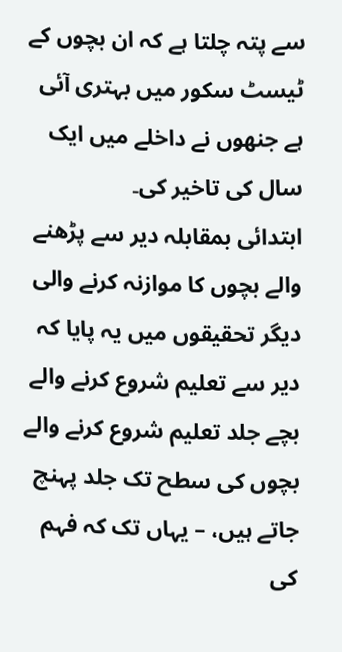سے پتہ چلتا ہے کہ ان بچوں کے ٹیسٹ سکور میں بہتری آئی ہے جنھوں نے داخلے میں ایک سال کی تاخیر کی۔
ابتدائی بمقابلہ دیر سے پڑھنے والے بچوں کا موازنہ کرنے والی دیگر تحقیقوں میں یہ پایا کہ دیر سے تعلیم شروع کرنے والے بچے جلد تعلیم شروع کرنے والے بچوں کی سطح تک جلد پہنچ جاتے ہیں، – یہاں تک کہ فہم کی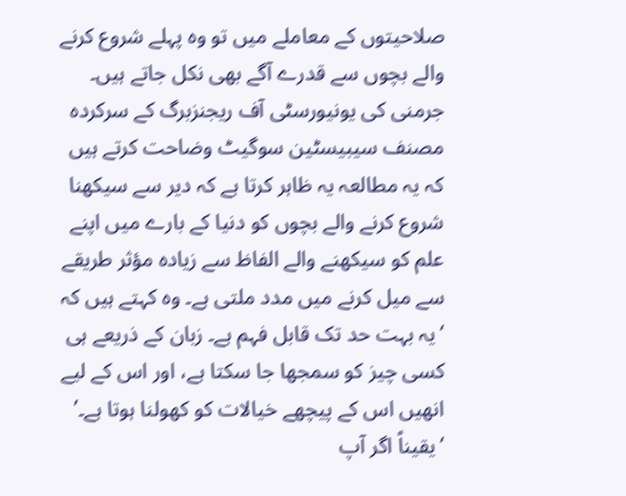صلاحیتوں کے معاملے میں تو وہ پہلے شروع کرنے والے بچوں سے قدرے آگے بھی نکل جاتے ہیں۔
جرمنی کی یونیورسٹی آف ریجنزبرگ کے سرکردہ مصنف سیبیسٹین سوگیٹ وضاحت کرتے ہیں کہ یہ مطالعہ یہ ظاہر کرتا ہے کہ دیر سے سیکھنا شروع کرنے والے بچوں کو دنیا کے بارے میں اپنے علم کو سیکھنے والے الفاظ سے زیادہ مؤثر طریقے سے میل کرنے میں مدد ملتی ہے۔ وہ کہتے ہیں کہ ‘یہ بہت حد تک قابل فہم ہے۔ زبان کے ذریعے ہی کسی چيز کو سمجھا جا سکتا ہے، اور اس کے لیے انھیں اس کے پیچھے خیالات کو کھولنا ہوتا ہے۔’
‘یقیناً اگر آپ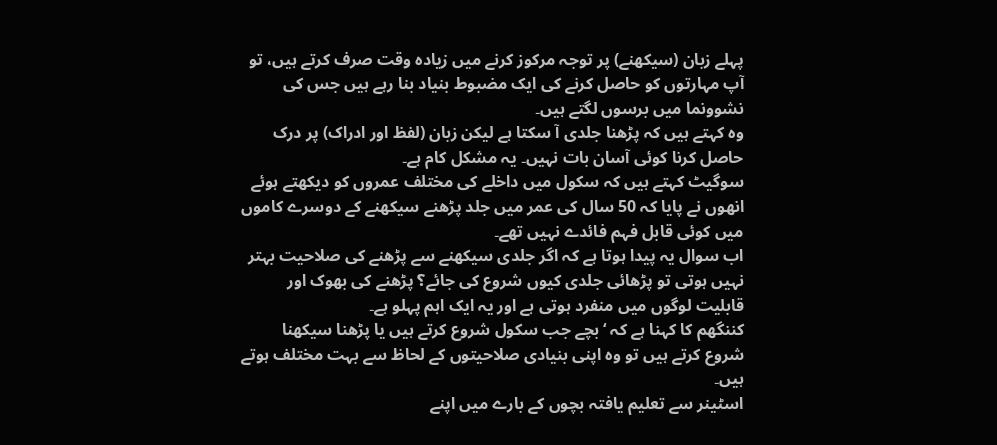پہلے زبان (سیکھنے) پر توجہ مرکوز کرنے میں زیادہ وقت صرف کرتے ہیں، تو آپ مہارتوں کو حاصل کرنے کی ایک مضبوط بنیاد بنا رہے ہیں جس کی نشوونما میں برسوں لگتے ہیں۔
وہ کہتے ہیں کہ پڑھنا جلدی آ سکتا ہے لیکن زبان (لفظ اور ادراک) پر درک حاصل کرنا کوئی آسان بات نہیں۔ یہ مشکل کام ہے۔
سوگیٹ کہتے ہیں کہ سکول میں داخلے کی مختلف عمروں کو دیکھتے ہوئے انھوں نے پایا کہ 50 سال کی عمر میں جلد پڑھنے سیکھنے کے دوسرے کاموں میں کوئی قابل فہم فائدے نہیں تھے۔
اب سوال یہ پیدا ہوتا ہے کہ اگر جلدی سیکھنے سے پڑھنے کی صلاحیت بہتر نہیں ہوتی تو پڑھائی جلدی کیوں شروع کی جائے؟ پڑھنے کی بھوک اور قابلیت لوگوں میں منفرد ہوتی ہے اور یہ ایک اہم پہلو ہے۔
کننگھم کا کہنا ہے کہ ‘بچے جب سکول شروع کرتے ہیں یا پڑھنا سیکھنا شروع کرتے ہیں تو وہ اپنی بنیادی صلاحیتوں کے لحاظ سے بہت مختلف ہوتے ہیں۔
اسٹینر سے تعلیم یافتہ بچوں کے بارے میں اپنے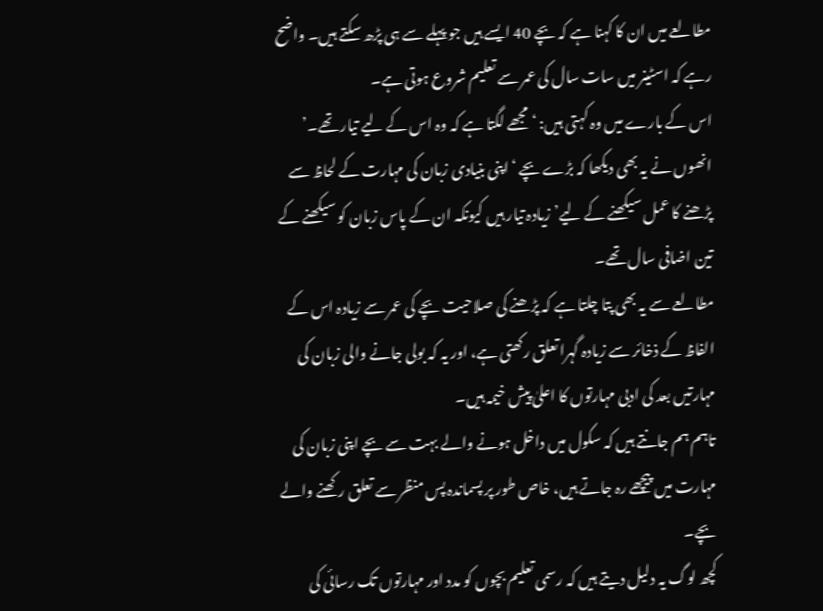مطالعے میں ان کا کہنا ہے کہ بچے 40 ایسے ہیں جو پہلے سے ہی پڑھ سکتے ہیں۔ واضح رہے کہ اسٹینر میں سات سال کی عمر سے تعلیم شروع ہوتی ہے۔
اس کے بارے میں وہ کہتی ہیں: ‘مجھے لگتا ہے کہ وہ اس کے لیے تیار تھے۔’
انھوں نے یہ بھی دیکھا کہ بڑے بچے ‘اپنی بنیادی زبان کی مہارت کے لحاظ سے پڑھنے کا عمل سیکھنے کے لیے’ زیادہ تیار ہیں کیونکہ ان کے پاس زبان کو سیکھنے کے تین اضافی سال تھے۔
مطالعے سے یہ بھی پتا چلتا ہے کہ پڑھنے کی صلاحیت بچے کی عمر سے زیادہ اس کے الفاظ کے ذخائر سے زیادہ گہرا تعلق رکھتی ہے، اور یہ کہ بولی جانے والی زبان کی مہارتیں بعد کی ادبی مہارتوں کا اعلیٰ پیش خیمہ ہیں۔
تاہم ہم جانتے ہیں کہ سکول میں داخل ہونے والے بہت سے بچے اپنی زبان کی مہارت میں پیچھے رہ جاتے ہیں، خاص طور پر پسماندہ پس منظر سے تعلق رکھنے والے بچے۔
کچھ لوگ یہ دلیل دیتے ہیں کہ رسمی تعلیم بچوں کو مدد اور مہارتوں تک رسائی کی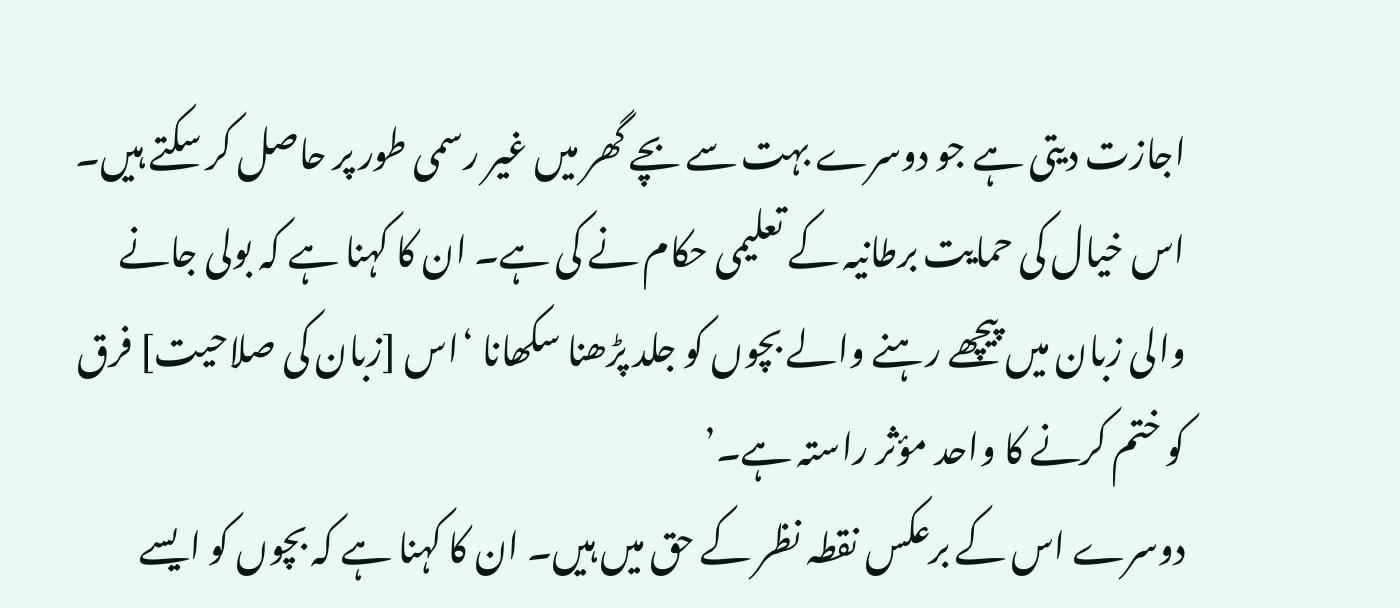اجازت دیتی ہے جو دوسرے بہت سے بچے گھر میں غیر رسمی طور پر حاصل کر سکتے ہیں۔
اس خیال کی حمایت برطانیہ کے تعلیمی حکام نے کی ہے۔ ان کا کہنا ہے کہ بولی جانے والی زبان میں پیچھے رہنے والے بچوں کو جلد پڑھنا سکھانا ‘اس [زبان کی صلاحیت] فرق کو ختم کرنے کا واحد مؤثر راستہ ہے۔’
دوسرے اس کے برعکس نقطہ نظر کے حق میں ہیں۔ ان کا کہنا ہے کہ بچوں کو ایسے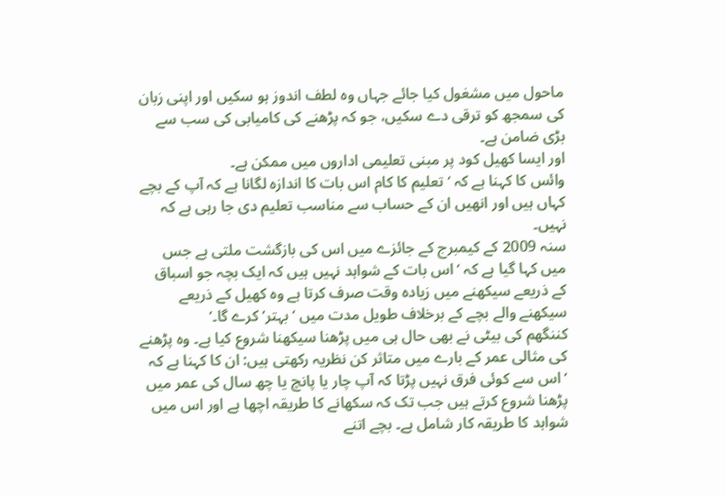ماحول میں مشغول کیا جائے جہاں وہ لطف اندوز ہو سکیں اور اپنی زبان کی سمجھ کو ترقی دے سکیں، جو کہ پڑھنے کی کامیابی کی سب سے بڑی ضامن ہے۔
اور ایسا کھیل کود پر مبنی تعلیمی اداروں میں ممکن ہے۔
وائس کا کہنا ہے کہ ‘تعلیم کا کام اس بات کا اندازہ لگانا ہے کہ آپ کے بچے کہاں ہیں اور انھیں ان کے حساب سے مناسب تعلیم دی جا رہی ہے کہ نہیں۔
سنہ 2009 کے کیمبرج کے جائزے میں اس کی بازگشت ملتی ہے جس میں کہا گیا ہے کہ ‘اس بات کے شواہد نہیں ہیں کہ ایک بچہ جو اسباق کے ذریعے سیکھنے میں زیادہ وقت صرف کرتا ہے وہ کھیل کے ذریعے سیکھنے والے بچے کے برخلاف طویل مدت میں ‘بہتر’ کرے گا۔’
کننگھم کی بیٹی نے بھی حال ہی میں پڑھنا سیکھنا شروع کیا ہے۔ وہ پڑھنے کی مثالی عمر کے بارے میں متاثر کن نظریہ رکھتی ہیں: ان کا کہنا ہے کہ ‘اس سے کوئی فرق نہیں پڑتا کہ آپ چار یا پانچ یا چھ سال کی عمر میں پڑھنا شروع کرتے ہیں جب تک کہ سکھانے کا طریقہ اچھا ہے اور اس میں شواہد کا طریقہ کار شامل ہے۔ بچے اتنے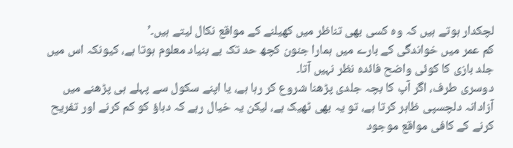لچکدار ہوتے ہیں کہ وہ کسی بھی تناظر میں کھیلنے کے مواقع نکال لیتے ہیں۔’
کم عمر میں خواندگی کے بارے میں ہمارا جنون کچھ حد تک بے بنیاد معلوم ہوتا ہے، کیونکہ اس میں جلد بازی کا کوئی واضح فائدہ نظر نہیں آتا۔
دوسری طرف، اگر آپ کا بچہ جلدی پڑھنا شروع کر رہا ہے، یا اپنے سکول سے پہلے ہی پڑھنے میں آزادانہ دلچسپی ظاہر کرتا ہے، تو یہ بھی ٹھیک ہے، لیکن یہ خیال رہے کہ دباؤ کو کم کرنے اور تفریح کرنے کے کافی مواقع موجود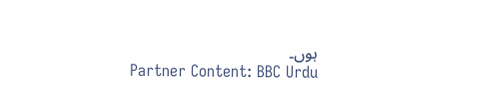ہوں۔
Partner Content: BBC Urdu